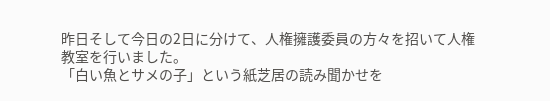昨日そして今日の2日に分けて、人権擁護委員の方々を招いて人権教室を行いました。
「白い魚とサメの子」という紙芝居の読み聞かせを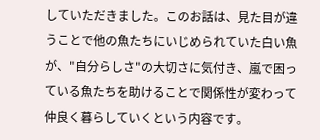していただきました。このお話は、見た目が違うことで他の魚たちにいじめられていた白い魚が、"自分らしさ"の大切さに気付き、嵐で困っている魚たちを助けることで関係性が変わって仲良く暮らしていくという内容です。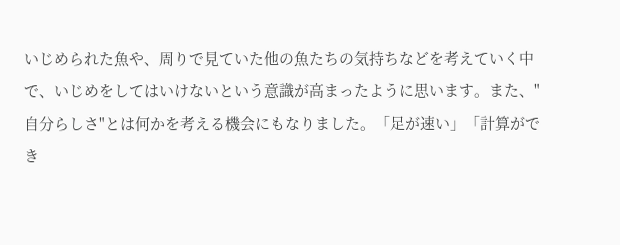いじめられた魚や、周りで見ていた他の魚たちの気持ちなどを考えていく中で、いじめをしてはいけないという意識が高まったように思います。また、"自分らしさ"とは何かを考える機会にもなりました。「足が速い」「計算ができ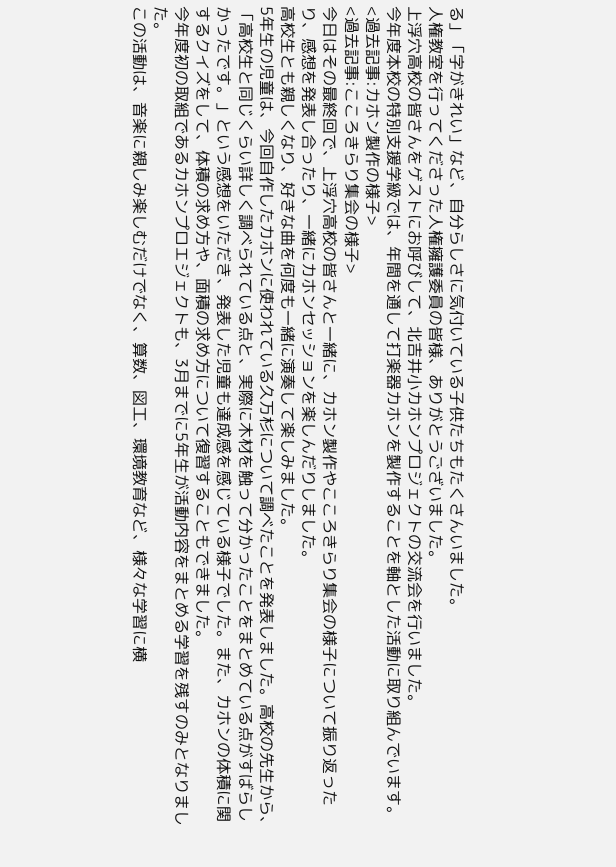る」「字がきれい」など、自分らしさに気付いている子供たちもたくさんいました。
人権教室を行ってくださった人権擁護委員の皆様、ありがとうございました。
上浮穴高校の皆さんをゲストにお呼びして、北吉井小カホンプロジェクトの交流会を行いました。
今年度本校の特別支援学級では、年間を通して打楽器カホンを製作することを軸とした活動に取り組んでいます。
<過去記事:カホン製作の様子>
<過去記事:こころきらり集会の様子>
今日はその最終回で、上浮穴高校の皆さんと一緒に、カホン製作やこころきらり集会の様子について振り返ったり、感想を発表し合ったり、一緒にカホンセッションを楽しんだりしました。
高校生とも親しくなり、好きな曲を何度も一緒に演奏して楽しみました。
5年生の児童は、今回自作したカホンに使われている久万杉について調べたことを発表しました。高校の先生から、「高校生と同じくらい詳しく調べられている点と、実際に木材を触って分かったことをまとめている点がすばらしかったです。」という感想をいただき、発表した児童も達成感を感じている様子でした。また、カホンの体積に関するクイズをして、体積の求め方や、面積の求め方について復習することもできました。
今年度初の取組であるカホンプロエジェクトも、3月までに5年生が活動内容をまとめる学習を残すのみとなりました。
この活動は、音楽に親しみ楽しむだけでなく、算数、図工、環境教育など、様々な学習に横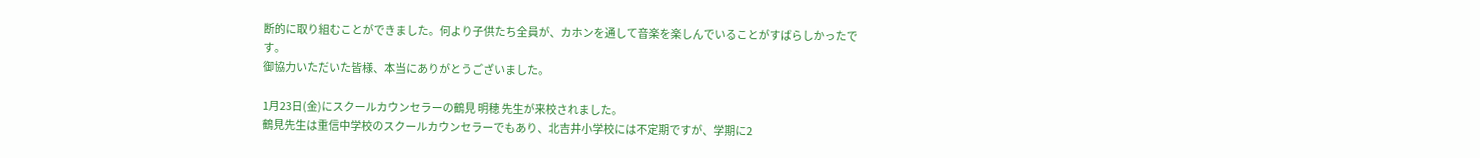断的に取り組むことができました。何より子供たち全員が、カホンを通して音楽を楽しんでいることがすばらしかったです。
御協力いただいた皆様、本当にありがとうございました。

1月23日(金)にスクールカウンセラーの鶴見 明穂 先生が来校されました。
鶴見先生は重信中学校のスクールカウンセラーでもあり、北吉井小学校には不定期ですが、学期に2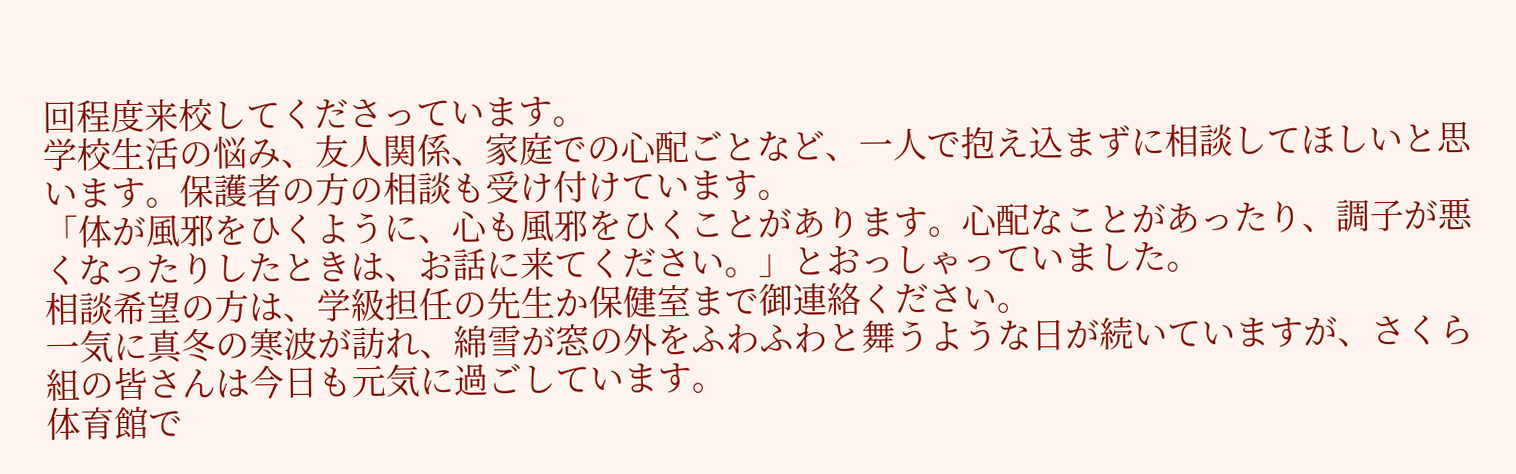回程度来校してくださっています。
学校生活の悩み、友人関係、家庭での心配ごとなど、一人で抱え込まずに相談してほしいと思います。保護者の方の相談も受け付けています。
「体が風邪をひくように、心も風邪をひくことがあります。心配なことがあったり、調子が悪くなったりしたときは、お話に来てください。」とおっしゃっていました。
相談希望の方は、学級担任の先生か保健室まで御連絡ください。
一気に真冬の寒波が訪れ、綿雪が窓の外をふわふわと舞うような日が続いていますが、さくら組の皆さんは今日も元気に過ごしています。
体育館で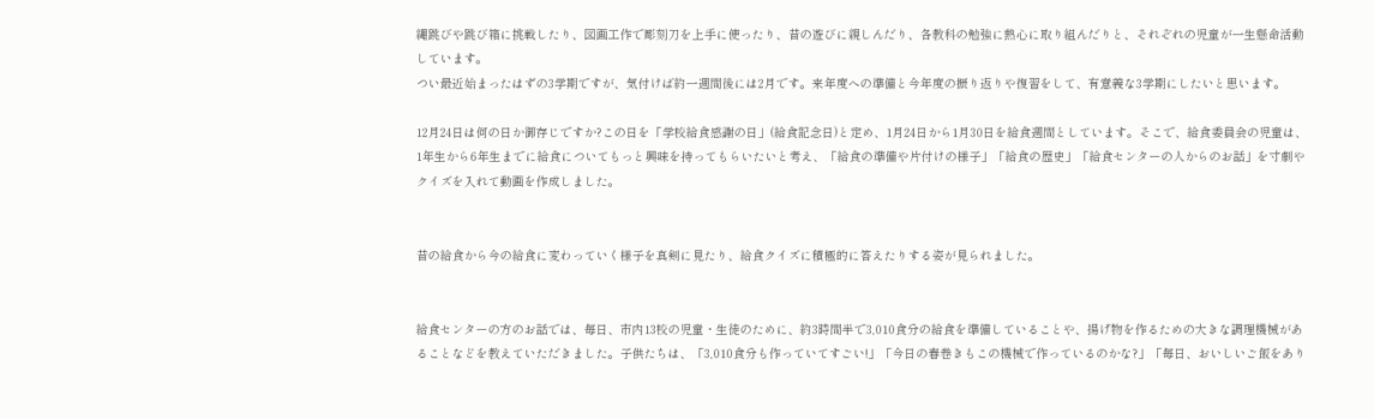縄跳びや跳び箱に挑戦したり、図画工作で彫刻刀を上手に使ったり、昔の遊びに親しんだり、各教科の勉強に熱心に取り組んだりと、それぞれの児童が一生懸命活動しています。
つい最近始まったはずの3学期ですが、気付けば約一週間後には2月です。来年度への準備と今年度の振り返りや復習をして、有意義な3学期にしたいと思います。

12月24日は何の日か御存じですか?この日を「学校給食感謝の日」(給食記念日)と定め、1月24日から1月30日を給食週間としています。そこで、給食委員会の児童は、1年生から6年生までに給食についてもっと興味を持ってもらいたいと考え、「給食の準備や片付けの様子」「給食の歴史」「給食センターの人からのお話」を寸劇やクイズを入れて動画を作成しました。


昔の給食から今の給食に変わっていく様子を真剣に見たり、給食クイズに積極的に答えたりする姿が見られました。


給食センターの方のお話では、毎日、市内13校の児童・生徒のために、約3時間半で3,010食分の給食を準備していることや、揚げ物を作るための大きな調理機械があることなどを教えていただきました。子供たちは、「3,010食分も作っていてすごい!」「今日の春巻きもこの機械で作っているのかな?」「毎日、おいしいご飯をあり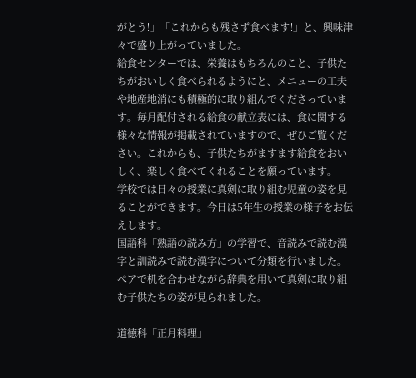がとう!」「これからも残さず食べます!」と、興味津々で盛り上がっていました。
給食センターでは、栄養はもちろんのこと、子供たちがおいしく食べられるようにと、メニューの工夫や地産地消にも積極的に取り組んでくださっています。毎月配付される給食の献立表には、食に関する様々な情報が掲載されていますので、ぜひご覧ください。これからも、子供たちがますます給食をおいしく、楽しく食べてくれることを願っています。
学校では日々の授業に真剣に取り組む児童の姿を見ることができます。今日は5年生の授業の様子をお伝えします。
国語科「熟語の読み方」の学習で、音読みで読む漢字と訓読みで読む漢字について分類を行いました。ペアで机を合わせながら辞典を用いて真剣に取り組む子供たちの姿が見られました。

道徳科「正月料理」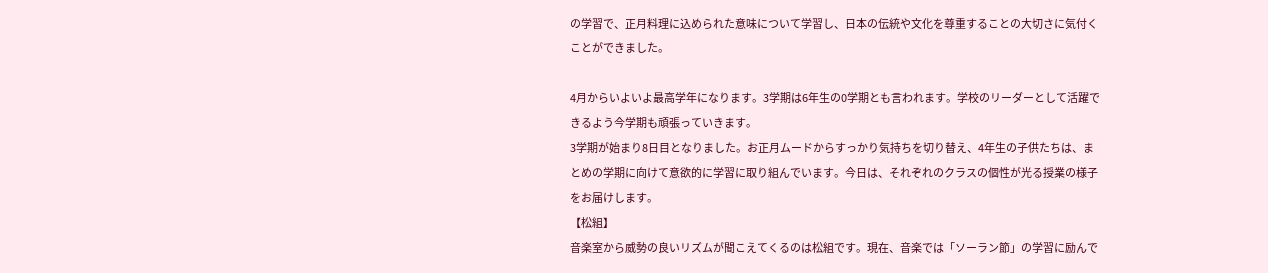の学習で、正月料理に込められた意味について学習し、日本の伝統や文化を尊重することの大切さに気付くことができました。

4月からいよいよ最高学年になります。3学期は6年生の0学期とも言われます。学校のリーダーとして活躍できるよう今学期も頑張っていきます。
3学期が始まり8日目となりました。お正月ムードからすっかり気持ちを切り替え、4年生の子供たちは、まとめの学期に向けて意欲的に学習に取り組んでいます。今日は、それぞれのクラスの個性が光る授業の様子をお届けします。
【松組】
音楽室から威勢の良いリズムが聞こえてくるのは松組です。現在、音楽では「ソーラン節」の学習に励んで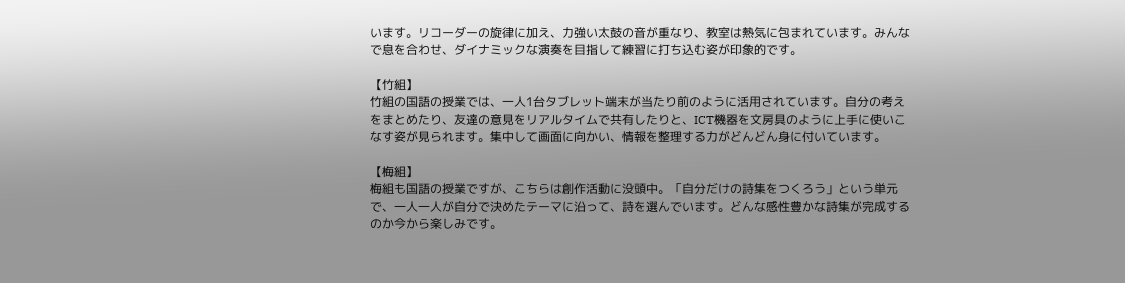います。リコーダーの旋律に加え、力強い太鼓の音が重なり、教室は熱気に包まれています。みんなで息を合わせ、ダイナミックな演奏を目指して練習に打ち込む姿が印象的です。

【竹組】
竹組の国語の授業では、一人1台タブレット端末が当たり前のように活用されています。自分の考えをまとめたり、友達の意見をリアルタイムで共有したりと、ICT機器を文房具のように上手に使いこなす姿が見られます。集中して画面に向かい、情報を整理する力がどんどん身に付いています。

【梅組】
梅組も国語の授業ですが、こちらは創作活動に没頭中。「自分だけの詩集をつくろう」という単元で、一人一人が自分で決めたテーマに沿って、詩を選んでいます。どんな感性豊かな詩集が完成するのか今から楽しみです。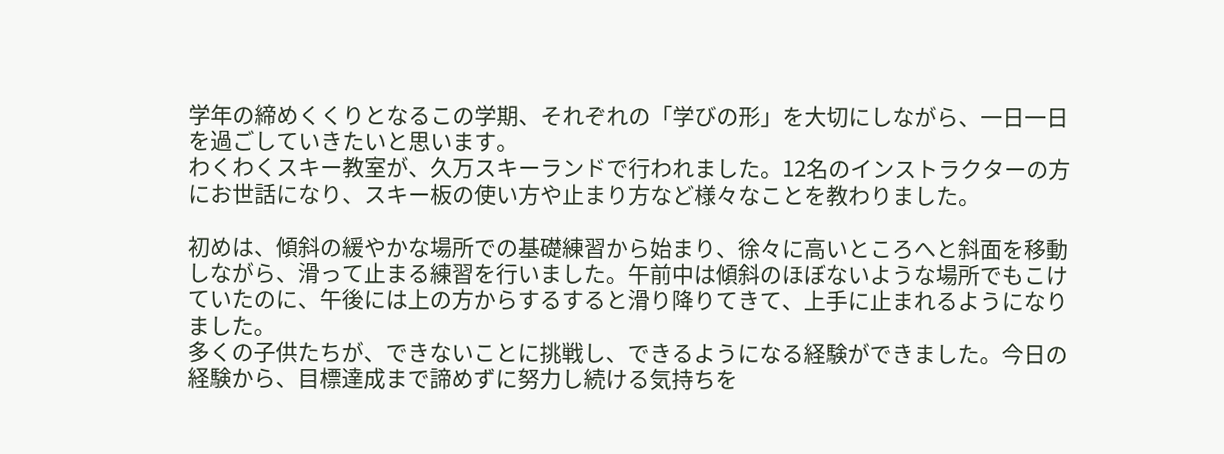学年の締めくくりとなるこの学期、それぞれの「学びの形」を大切にしながら、一日一日を過ごしていきたいと思います。
わくわくスキー教室が、久万スキーランドで行われました。12名のインストラクターの方にお世話になり、スキー板の使い方や止まり方など様々なことを教わりました。

初めは、傾斜の緩やかな場所での基礎練習から始まり、徐々に高いところへと斜面を移動しながら、滑って止まる練習を行いました。午前中は傾斜のほぼないような場所でもこけていたのに、午後には上の方からするすると滑り降りてきて、上手に止まれるようになりました。
多くの子供たちが、できないことに挑戦し、できるようになる経験ができました。今日の経験から、目標達成まで諦めずに努力し続ける気持ちを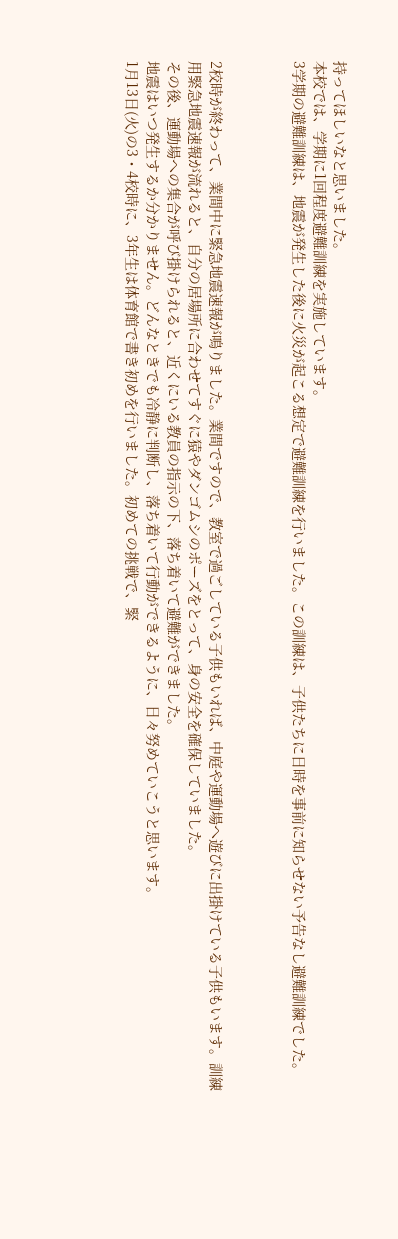持ってほしいなと思いました。
本校では、学期に1回程度避難訓練を実施しています。
3学期の避難訓練は、地震が発生した後に火災が起こる想定で避難訓練を行いました。この訓練は、子供たちに日時を事前に知らせない予告なし避難訓練でした。



2校時が終わって、業間中に緊急地震速報が鳴りました。業間ですので、教室で過ごしている子供もいれば、中庭や運動場へ遊びに出掛けている子供もいます。訓練用緊急地震速報が流れると、自分の居場所に合わせてすぐに猿やダンゴムシのポーズをとって、身の安全を確保していました。
その後、運動場への集合が呼び掛けられると、近くにいる教員の指示の下、落ち着いて避難ができました。
地震はいつ発生するか分かりません。どんなときでも冷静に判断し、落ち着いて行動ができるように、日々努めていこうと思います。
1月13日(火)の3・4校時に、3年生は体育館で書き初めを行いました。初めての挑戦で、緊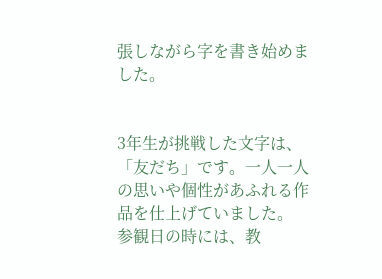張しながら字を書き始めました。


3年生が挑戦した文字は、「友だち」です。一人一人の思いや個性があふれる作品を仕上げていました。
参観日の時には、教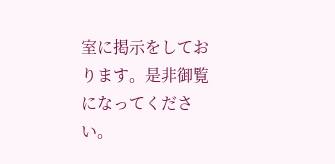室に掲示をしております。是非御覧になってください。